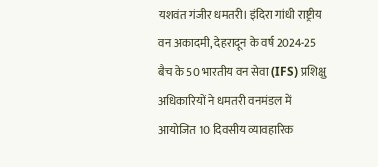यशवंत गंजीर धमतरी। इंदिरा गांधी राष्ट्रीय वन अकादमी, देहरादून के वर्ष 2024-25 बैच के 50 भारतीय वन सेवा (IFS) प्रशिक्षु अधिकारियों ने धमतरी वनमंडल में आयोजित 10 दिवसीय व्यावहारिक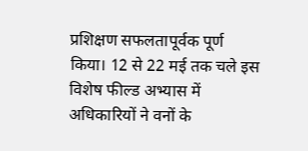प्रशिक्षण सफलतापूर्वक पूर्ण किया। 12 से 22 मई तक चले इस विशेष फील्ड अभ्यास में अधिकारियों ने वनों के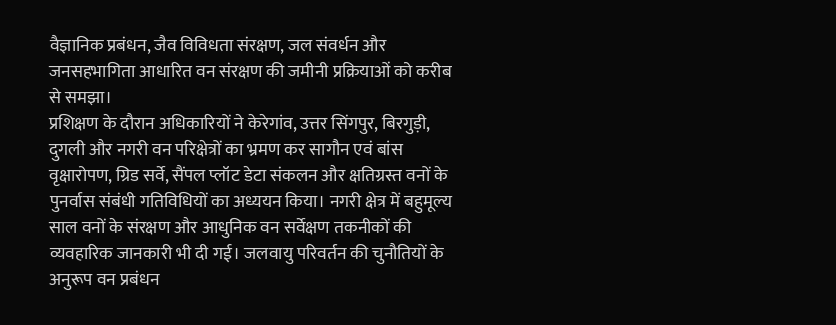वैज्ञानिक प्रबंधन, जैव विविधता संरक्षण, जल संवर्धन और जनसहभागिता आधारित वन संरक्षण की जमीनी प्रक्रियाओं को करीब से समझा।
प्रशिक्षण के दौरान अधिकारियों ने केरेगांव, उत्तर सिंगपुर, बिरगुड़ी, दुगली और नगरी वन परिक्षेत्रों का भ्रमण कर सागौन एवं बांस वृक्षारोपण, ग्रिड सर्वे, सैंपल प्लॉट डेटा संकलन और क्षतिग्रस्त वनों के पुनर्वास संबंधी गतिविधियों का अध्ययन किया। नगरी क्षेत्र में बहुमूल्य साल वनों के संरक्षण और आधुनिक वन सर्वेक्षण तकनीकों की व्यवहारिक जानकारी भी दी गई। जलवायु परिवर्तन की चुनौतियों के अनुरूप वन प्रबंधन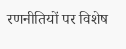रणनीतियों पर विशेष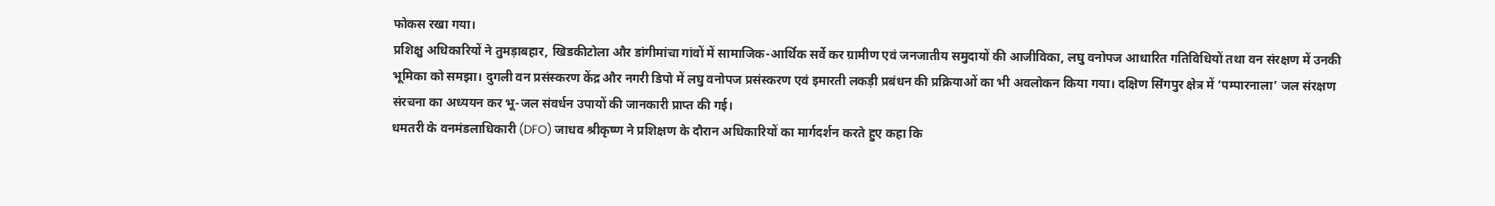फोकस रखा गया।
प्रशिक्षु अधिकारियों ने तुमड़ाबहार, खिडकीटोला और डांगीमांचा गांवों में सामाजिक-आर्थिक सर्वे कर ग्रामीण एवं जनजातीय समुदायों की आजीविका, लघु वनोपज आधारित गतिविधियों तथा वन संरक्षण में उनकी भूमिका को समझा। दुगली वन प्रसंस्करण केंद्र और नगरी डिपो में लघु वनोपज प्रसंस्करण एवं इमारती लकड़ी प्रबंधन की प्रक्रियाओं का भी अवलोकन किया गया। दक्षिण सिंगपुर क्षेत्र में ‘पम्पारनाला’ जल संरक्षण संरचना का अध्ययन कर भू-जल संवर्धन उपायों की जानकारी प्राप्त की गई।
धमतरी के वनमंडलाधिकारी (DFO) जाधव श्रीकृष्ण ने प्रशिक्षण के दौरान अधिकारियों का मार्गदर्शन करते हुए कहा कि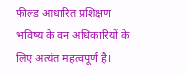फील्ड आधारित प्रशिक्षण भविष्य के वन अधिकारियों के लिए अत्यंत महत्वपूर्ण है।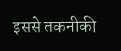इससे तकनीकी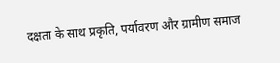दक्षता के साथ प्रकृति, पर्यावरण और ग्रामीण समाज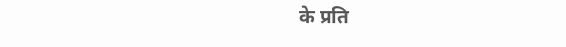के प्रति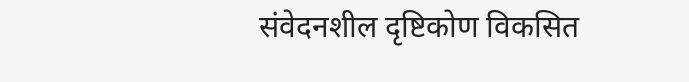संवेदनशील दृष्टिकोण विकसित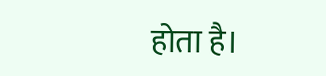होता है।